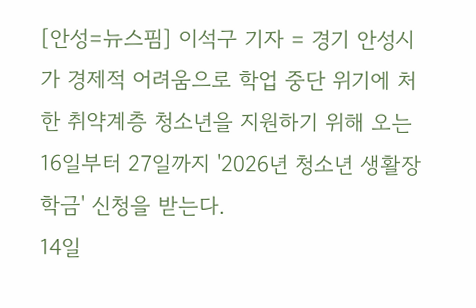[안성=뉴스핌] 이석구 기자 = 경기 안성시가 경제적 어려움으로 학업 중단 위기에 처한 취약계층 청소년을 지원하기 위해 오는 16일부터 27일까지 '2026년 청소년 생활장학금' 신청을 받는다.
14일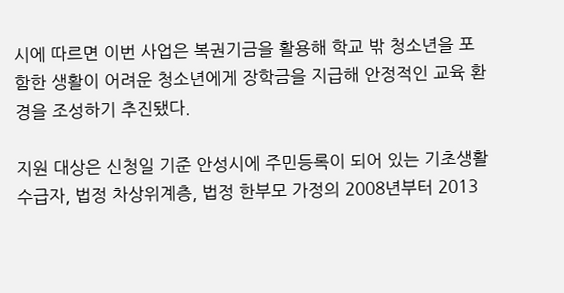시에 따르면 이번 사업은 복권기금을 활용해 학교 밖 청소년을 포함한 생활이 어려운 청소년에게 장학금을 지급해 안정적인 교육 환경을 조성하기 추진됐다.

지원 대상은 신청일 기준 안성시에 주민등록이 되어 있는 기초생활수급자, 법정 차상위계층, 법정 한부모 가정의 2008년부터 2013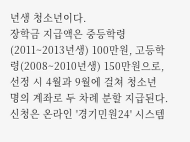년생 청소년이다.
장학금 지급액은 중등학령(2011~2013년생) 100만원, 고등학령(2008~2010년생) 150만원으로, 선정 시 4월과 9월에 걸쳐 청소년 명의 계좌로 두 차례 분할 지급된다.
신청은 온라인 '경기민원24' 시스템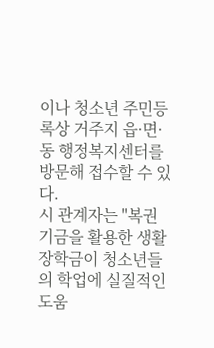이나 청소년 주민등록상 거주지 읍·면·동 행정복지센터를 방문해 접수할 수 있다.
시 관계자는 "복권기금을 활용한 생활장학금이 청소년들의 학업에 실질적인 도움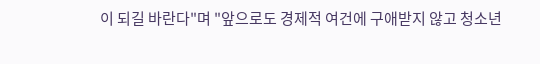이 되길 바란다"며 "앞으로도 경제적 여건에 구애받지 않고 청소년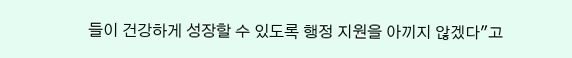들이 건강하게 성장할 수 있도록 행정 지원을 아끼지 않겠다"고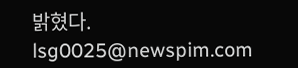밝혔다.
lsg0025@newspim.com